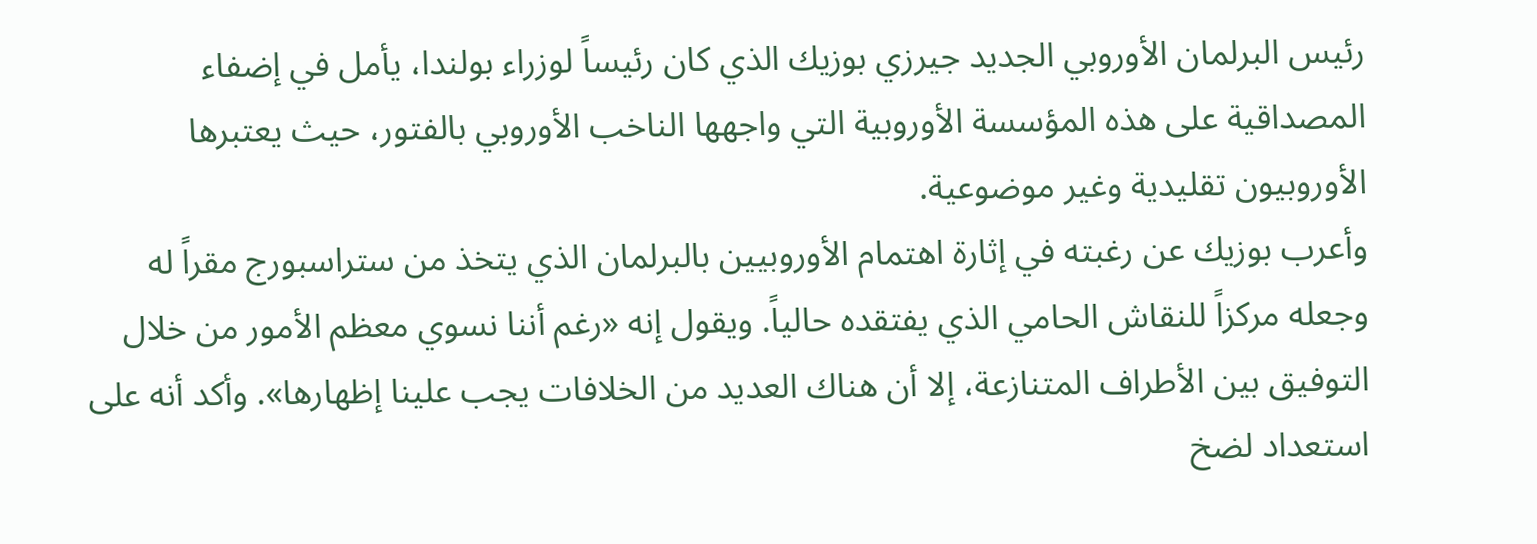رئيس البرلمان الأوروبي الجديد جيرزي بوزيك الذي كان رئيساً لوزراء بولندا، يأمل في إضفاء المصداقية على هذه المؤسسة الأوروبية التي واجهها الناخب الأوروبي بالفتور، حيث يعتبرها الأوروبيون تقليدية وغير موضوعية.
وأعرب بوزيك عن رغبته في إثارة اهتمام الأوروبيين بالبرلمان الذي يتخذ من ستراسبورج مقراً له وجعله مركزاً للنقاش الحامي الذي يفتقده حالياً. ويقول إنه «رغم أننا نسوي معظم الأمور من خلال التوفيق بين الأطراف المتنازعة، إلا أن هناك العديد من الخلافات يجب علينا إظهارها». وأكد أنه على استعداد لضخ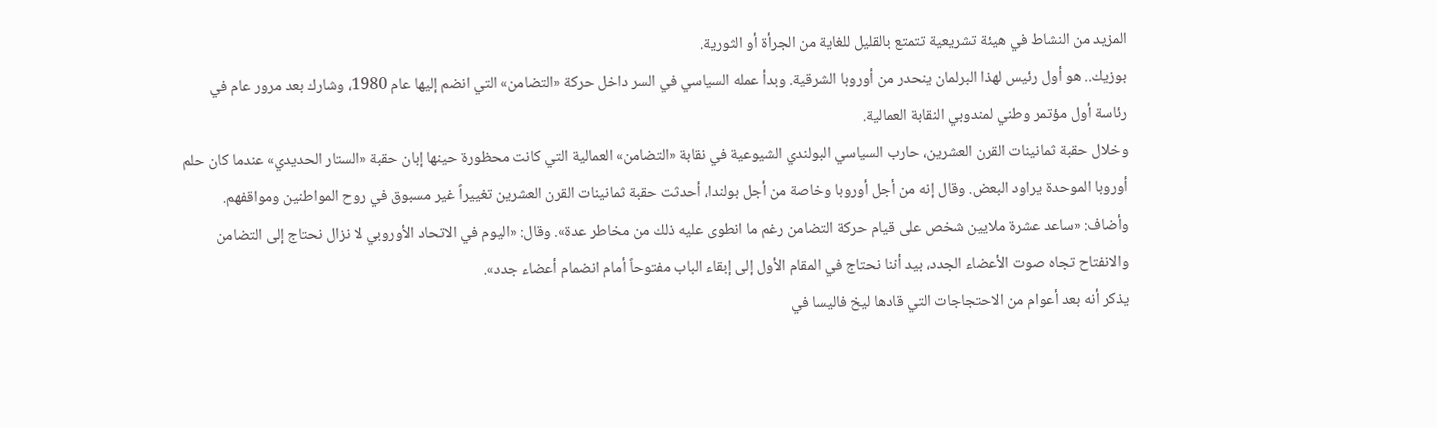المزيد من النشاط في هيئة تشريعية تتمتع بالقليل للغاية من الجرأة أو الثورية.
بوزيك.. هو أول رئيس لهذا البرلمان ينحدر من أوروبا الشرقية. وبدأ عمله السياسي في السر داخل حركة «التضامن» التي انضم إليها عام 1980، وشارك بعد مرور عام في رئاسة أول مؤتمر وطني لمندوبي النقابة العمالية.
وخلال حقبة ثمانينات القرن العشرين، حارب السياسي البولندي الشيوعية في نقابة «التضامن» العمالية التي كانت محظورة حينها إبان حقبة «الستار الحديدي» عندما كان حلم أوروبا الموحدة يراود البعض. وقال إنه من أجل أوروبا وخاصة من أجل بولندا، أحدثت حقبة ثمانينات القرن العشرين تغييراً غير مسبوق في روح المواطنين ومواقفهم.
وأضاف: «ساعد عشرة ملايين شخص على قيام حركة التضامن رغم ما انطوى عليه ذلك من مخاطر عدة». وقال: «اليوم في الاتحاد الأوروبي لا نزال نحتاج إلى التضامن والانفتاح تجاه صوت الأعضاء الجدد، بيد أننا نحتاج في المقام الأول إلى إبقاء الباب مفتوحاً أمام انضمام أعضاء جدد».
يذكر أنه بعد أعوام من الاحتجاجات التي قادها ليخ فاليسا في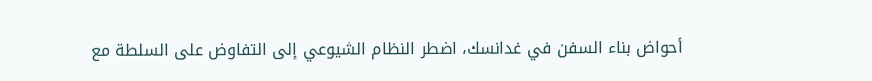أحواض بناء السفن في غدانسك، اضطر النظام الشيوعي إلى التفاوض على السلطة مع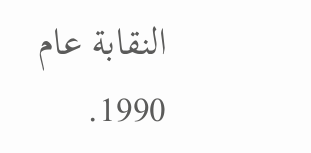النقابة عام 1990.